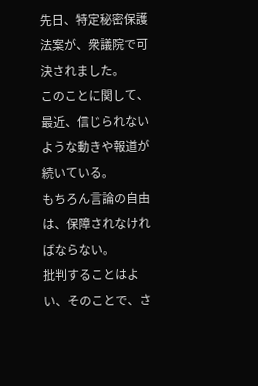先日、特定秘密保護法案が、衆議院で可決されました。
このことに関して、最近、信じられないような動きや報道が続いている。
もちろん言論の自由は、保障されなければならない。
批判することはよい、そのことで、さ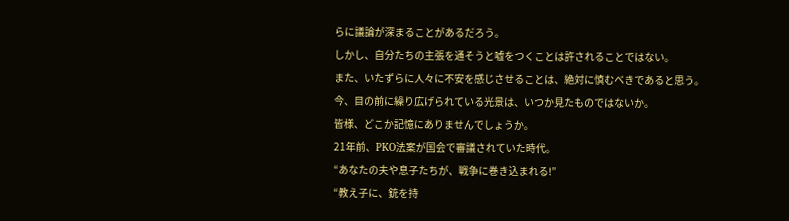らに議論が深まることがあるだろう。
しかし、自分たちの主張を通そうと嘘をつくことは許されることではない。
また、いたずらに人々に不安を感じさせることは、絶対に慎むべきであると思う。
今、目の前に繰り広げられている光景は、いつか見たものではないか。
皆様、どこか記憶にありませんでしょうか。
21年前、PKO法案が国会で審議されていた時代。
“あなたの夫や息子たちが、戦争に巻き込まれる!”
“教え子に、銃を持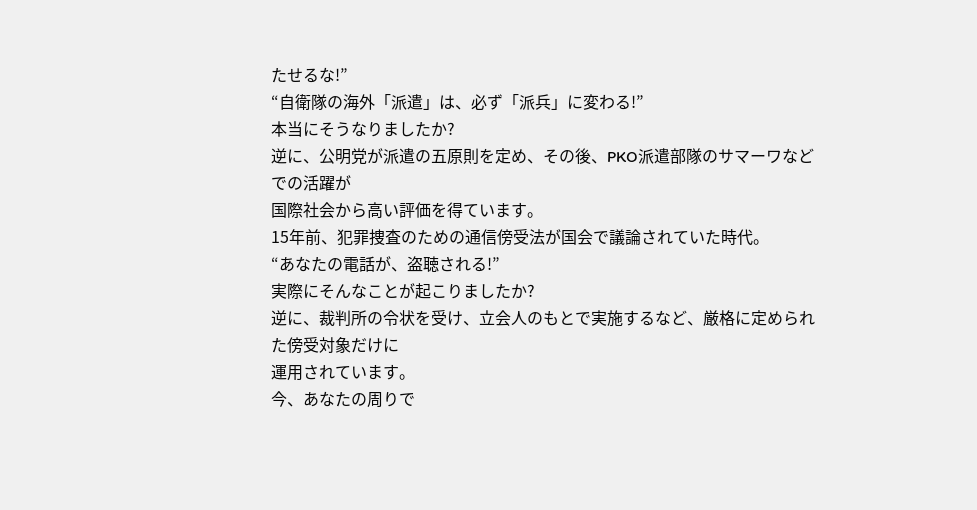たせるな!”
“自衛隊の海外「派遣」は、必ず「派兵」に変わる!”
本当にそうなりましたか?
逆に、公明党が派遣の五原則を定め、その後、PKO派遣部隊のサマーワなどでの活躍が
国際社会から高い評価を得ています。
15年前、犯罪捜査のための通信傍受法が国会で議論されていた時代。
“あなたの電話が、盗聴される!”
実際にそんなことが起こりましたか?
逆に、裁判所の令状を受け、立会人のもとで実施するなど、厳格に定められた傍受対象だけに
運用されています。
今、あなたの周りで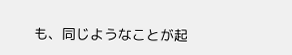も、同じようなことが起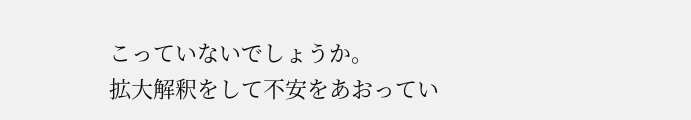こっていないでしょうか。
拡大解釈をして不安をあおってい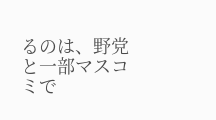るのは、野党と一部マスコミで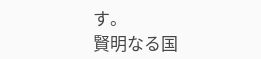す。
賢明なる国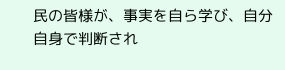民の皆様が、事実を自ら学び、自分自身で判断され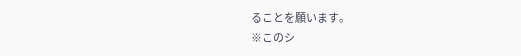ることを願います。
※このシ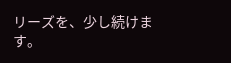リーズを、少し続けます。